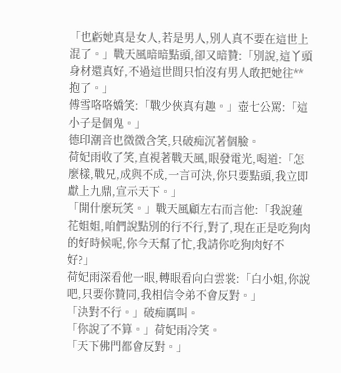「也虧她真是女人,若是男人,別人真不要在這世上混了。」戰天風暗暗點頭,卻又暗贊:「別說,這丫頭身材還真好,不過這世間只怕沒有男人敢把她往**抱了。」
傅雪咯咯嬌笑:「戰少俠真有趣。」壺七公罵:「這小子是個鬼。」
德印潮音也微微含笑,只破痴沉著個臉。
荷妃雨收了笑,直視著戰天風,眼發電光,喝道:「怎麼樣,戰兄,成與不成,一言可決,你只要點頭,我立即獻上九鼎,宣示天下。」
「開什麼玩笑。」戰天風顧左右而言他:「我說蓮花姐姐,咱們說點別的行不行,對了,現在正是吃狗肉的好時候呢,你今天幫了忙,我請你吃狗肉好不好?」
荷妃雨深看他一眼,轉眼看向白雲裳:「白小姐,你說吧,只要你贊同,我相信令弟不會反對。」
「決對不行。」破痴厲叫。
「你說了不算。」荷妃雨冷笑。
「天下佛門都會反對。」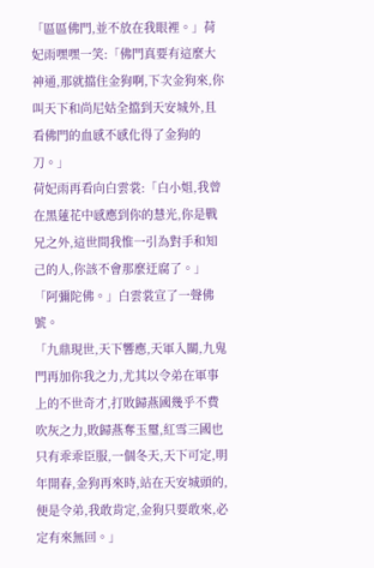「區區佛門,並不放在我眼裡。」荷妃雨嘿嘿一笑:「佛門真要有這麼大神通,那就擋住金狗啊,下次金狗來,你叫天下和尚尼姑全擋到天安城外,且看佛門的血感不感化得了金狗的刀。」
荷妃雨再看向白雲裳:「白小姐,我曾在黑蓮花中感應到你的慧光,你是戰兄之外,這世間我惟一引為對手和知己的人,你該不會那麼迂腐了。」
「阿彌陀佛。」白雲裳宣了一聲佛號。
「九鼎現世,天下響應,天軍入關,九鬼門再加你我之力,尤其以令弟在軍事上的不世奇才,打敗歸燕國幾乎不費吹灰之力,敗歸燕奪玉璽,紅雪三國也只有乖乖臣服,一個冬天,天下可定,明年開春,金狗再來時,站在天安城頭的,便是令弟,我敢肯定,金狗只要敢來,必定有來無回。」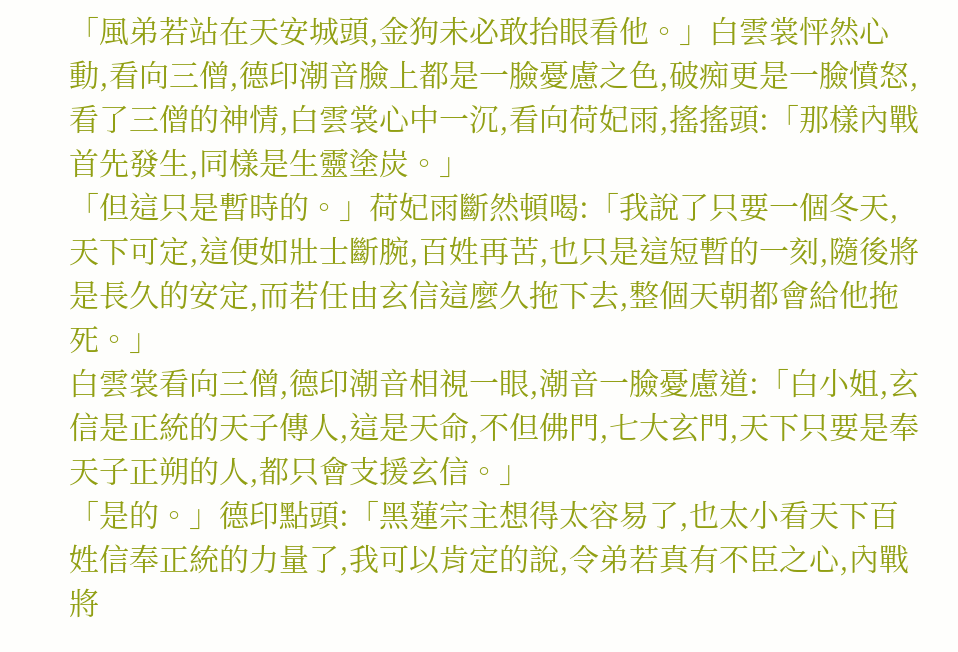「風弟若站在天安城頭,金狗未必敢抬眼看他。」白雲裳怦然心動,看向三僧,德印潮音臉上都是一臉憂慮之色,破痴更是一臉憤怒,看了三僧的神情,白雲裳心中一沉,看向荷妃雨,搖搖頭:「那樣內戰首先發生,同樣是生靈塗炭。」
「但這只是暫時的。」荷妃雨斷然頓喝:「我說了只要一個冬天,天下可定,這便如壯士斷腕,百姓再苦,也只是這短暫的一刻,隨後將是長久的安定,而若任由玄信這麼久拖下去,整個天朝都會給他拖死。」
白雲裳看向三僧,德印潮音相視一眼,潮音一臉憂慮道:「白小姐,玄信是正統的天子傳人,這是天命,不但佛門,七大玄門,天下只要是奉天子正朔的人,都只會支援玄信。」
「是的。」德印點頭:「黑蓮宗主想得太容易了,也太小看天下百姓信奉正統的力量了,我可以肯定的說,令弟若真有不臣之心,內戰將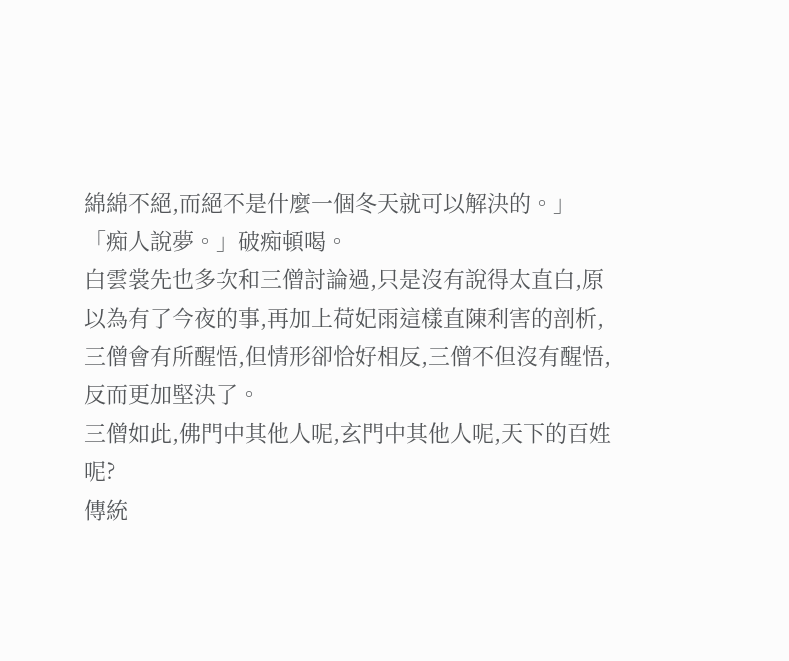綿綿不絕,而絕不是什麼一個冬天就可以解決的。」
「痴人說夢。」破痴頓喝。
白雲裳先也多次和三僧討論過,只是沒有說得太直白,原以為有了今夜的事,再加上荷妃雨這樣直陳利害的剖析,三僧會有所醒悟,但情形卻恰好相反,三僧不但沒有醒悟,反而更加堅決了。
三僧如此,佛門中其他人呢,玄門中其他人呢,天下的百姓呢?
傳統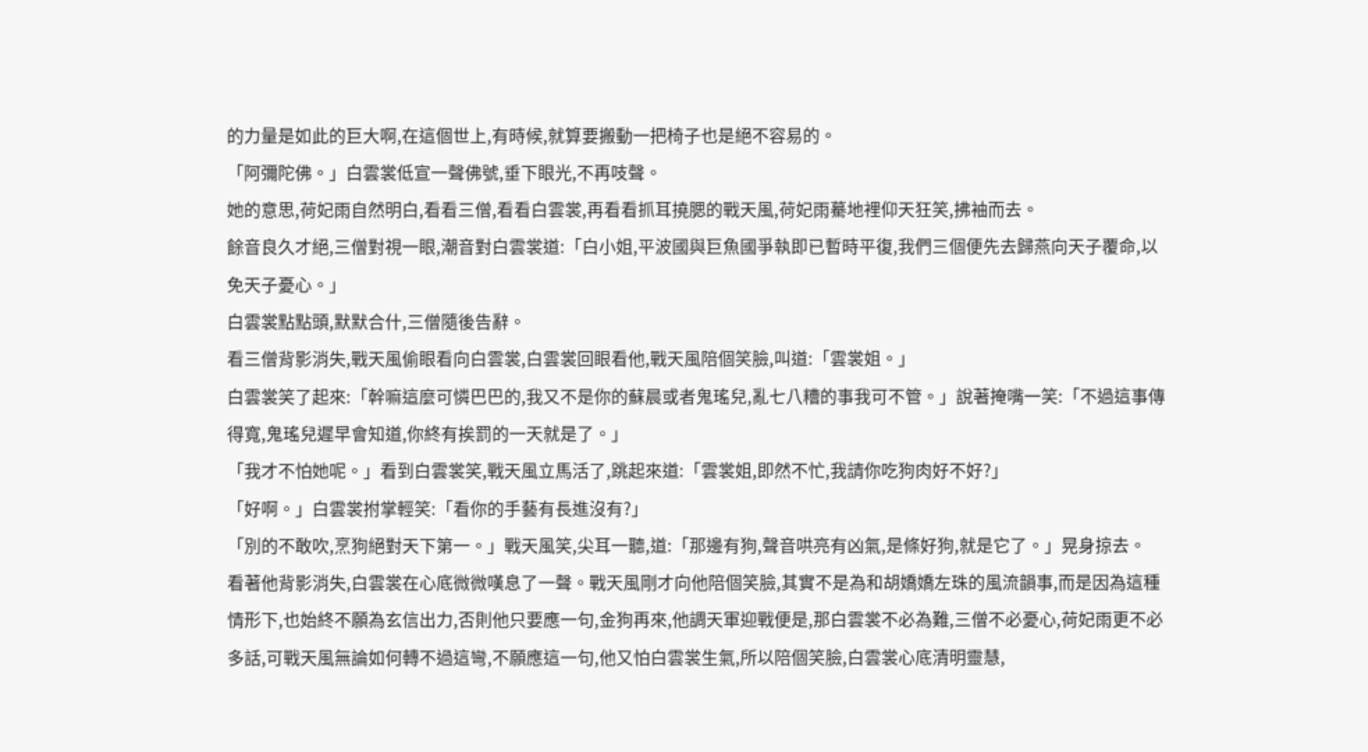的力量是如此的巨大啊,在這個世上,有時候,就算要搬動一把椅子也是絕不容易的。
「阿彌陀佛。」白雲裳低宣一聲佛號,垂下眼光,不再吱聲。
她的意思,荷妃雨自然明白,看看三僧,看看白雲裳,再看看抓耳撓腮的戰天風,荷妃雨驀地裡仰天狂笑,拂袖而去。
餘音良久才絕,三僧對視一眼,潮音對白雲裳道:「白小姐,平波國與巨魚國爭執即已暫時平復,我們三個便先去歸燕向天子覆命,以免天子憂心。」
白雲裳點點頭,默默合什,三僧隨後告辭。
看三僧背影消失,戰天風偷眼看向白雲裳,白雲裳回眼看他,戰天風陪個笑臉,叫道:「雲裳姐。」
白雲裳笑了起來:「幹嘛這麼可憐巴巴的,我又不是你的蘇晨或者鬼瑤兒,亂七八糟的事我可不管。」說著掩嘴一笑:「不過這事傳得寬,鬼瑤兒遲早會知道,你終有挨罰的一天就是了。」
「我才不怕她呢。」看到白雲裳笑,戰天風立馬活了,跳起來道:「雲裳姐,即然不忙,我請你吃狗肉好不好?」
「好啊。」白雲裳拊掌輕笑:「看你的手藝有長進沒有?」
「別的不敢吹,烹狗絕對天下第一。」戰天風笑,尖耳一聽,道:「那邊有狗,聲音哄亮有凶氣,是條好狗,就是它了。」晃身掠去。
看著他背影消失,白雲裳在心底微微嘆息了一聲。戰天風剛才向他陪個笑臉,其實不是為和胡嬌嬌左珠的風流韻事,而是因為這種情形下,也始終不願為玄信出力,否則他只要應一句,金狗再來,他調天軍迎戰便是,那白雲裳不必為難,三僧不必憂心,荷妃雨更不必多話,可戰天風無論如何轉不過這彎,不願應這一句,他又怕白雲裳生氣,所以陪個笑臉,白雲裳心底清明靈慧,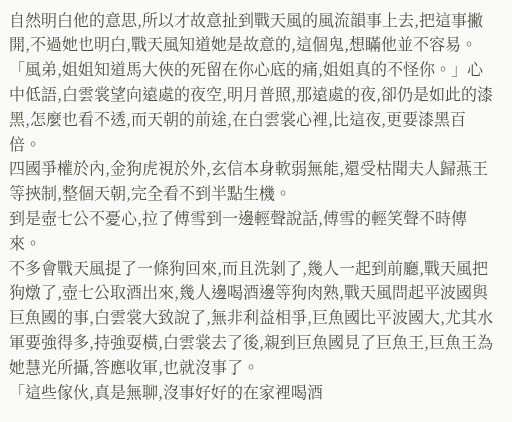自然明白他的意思,所以才故意扯到戰天風的風流韻事上去,把這事撇開,不過她也明白,戰天風知道她是故意的,這個鬼,想瞞他並不容易。
「風弟,姐姐知道馬大俠的死留在你心底的痛,姐姐真的不怪你。」心中低語,白雲裳望向遠處的夜空,明月普照,那遠處的夜,卻仍是如此的漆黑,怎麼也看不透,而天朝的前途,在白雲裳心裡,比這夜,更要漆黑百倍。
四國爭權於內,金狗虎視於外,玄信本身軟弱無能,還受枯聞夫人歸燕王等挾制,整個天朝,完全看不到半點生機。
到是壺七公不憂心,拉了傅雪到一邊輕聲說話,傅雪的輕笑聲不時傳來。
不多會戰天風提了一條狗回來,而且洗剝了,幾人一起到前廳,戰天風把狗燉了,壺七公取酒出來,幾人邊喝酒邊等狗肉熟,戰天風問起平波國與巨魚國的事,白雲裳大致說了,無非利益相爭,巨魚國比平波國大,尤其水軍要強得多,持強耍橫,白雲裳去了後,親到巨魚國見了巨魚王,巨魚王為她慧光所攝,答應收軍,也就沒事了。
「這些傢伙,真是無聊,沒事好好的在家裡喝酒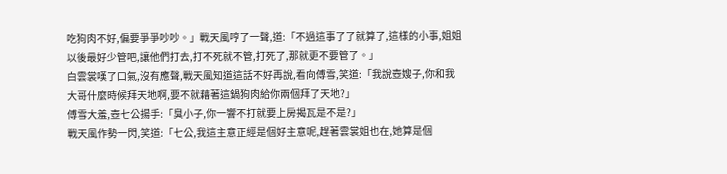吃狗肉不好,偏要爭爭吵吵。」戰天風哼了一聲,道:「不過這事了了就算了,這樣的小事,姐姐以後最好少管吧,讓他們打去,打不死就不管,打死了,那就更不要管了。」
白雲裳嘆了口氣,沒有應聲,戰天風知道這話不好再說,看向傅雪,笑道:「我說壺嫂子,你和我大哥什麼時候拜天地啊,要不就藉著這鍋狗肉給你兩個拜了天地?」
傅雪大羞,壺七公揚手:「臭小子,你一響不打就要上房揭瓦是不是?」
戰天風作勢一閃,笑道:「七公,我這主意正經是個好主意呢,趕著雲裳姐也在,她算是個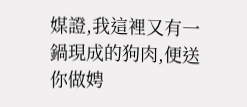媒證,我這裡又有一鍋現成的狗肉,便送你做娉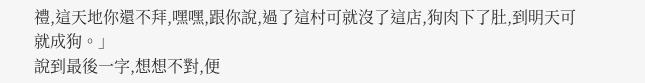禮,這天地你還不拜,嘿嘿,跟你說,過了這村可就沒了這店,狗肉下了肚,到明天可就成狗。」
說到最後一字,想想不對,便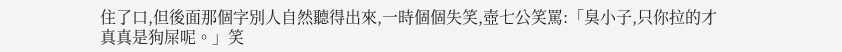住了口,但後面那個字別人自然聽得出來,一時個個失笑,壺七公笑罵:「臭小子,只你拉的才真真是狗屎呢。」笑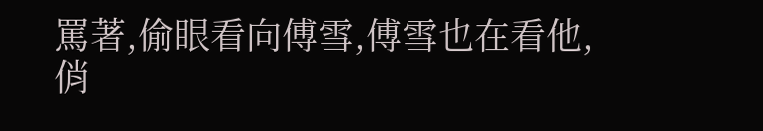罵著,偷眼看向傅雪,傅雪也在看他,俏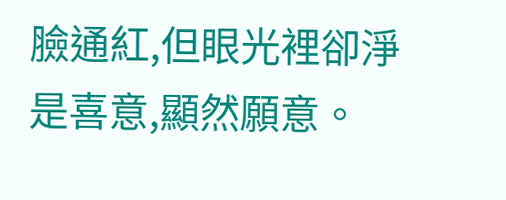臉通紅,但眼光裡卻淨是喜意,顯然願意。